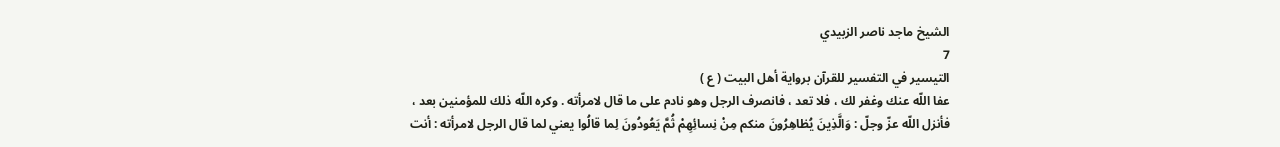الشيخ ماجد ناصر الزبيدي
7
التيسير في التفسير للقرآن برواية أهل البيت ( ع )
عفا اللّه عنك وغفر لك ، فلا تعد ، فانصرف الرجل وهو نادم على ما قال لامرأته . وكره اللّه ذلك للمؤمنين بعد ، فأنزل اللّه عزّ وجلّ : وَالَّذِينَ يُظاهِرُونَ منكم مِنْ نِسائِهِمْ ثُمَّ يَعُودُونَ لِما قالُوا يعني لما قال الرجل لامرأته : أنت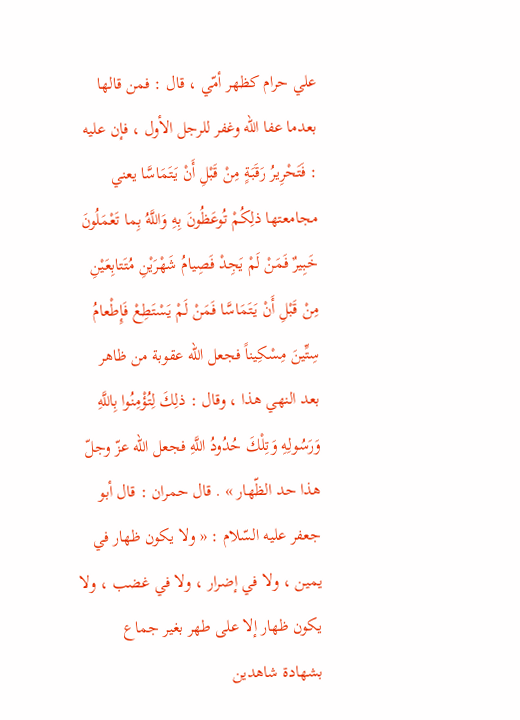علي حرام كظهر أمّي ، قال : فمن قالها بعدما عفا اللّه وغفر للرجل الأول ، فإن عليه : فَتَحْرِيرُ رَقَبَةٍ مِنْ قَبْلِ أَنْ يَتَمَاسَّا يعني مجامعتها ذلِكُمْ تُوعَظُونَ بِهِ وَاللَّهُ بِما تَعْمَلُونَ خَبِيرٌ فَمَنْ لَمْ يَجِدْ فَصِيامُ شَهْرَيْنِ مُتَتابِعَيْنِ مِنْ قَبْلِ أَنْ يَتَمَاسَّا فَمَنْ لَمْ يَسْتَطِعْ فَإِطْعامُ سِتِّينَ مِسْكِيناً فجعل اللّه عقوبة من ظاهر بعد النهي هذا ، وقال : ذلِكَ لِتُؤْمِنُوا بِاللَّهِ وَرَسُولِهِ وَتِلْكَ حُدُودُ اللَّهِ فجعل اللّه عزّ وجلّ هذا حد الظّهار » . قال حمران : قال أبو جعفر عليه السّلام : « ولا يكون ظهار في يمين ، ولا في إضرار ، ولا في غضب ، ولا يكون ظهار إلا على طهر بغير جماع بشهادة شاهدين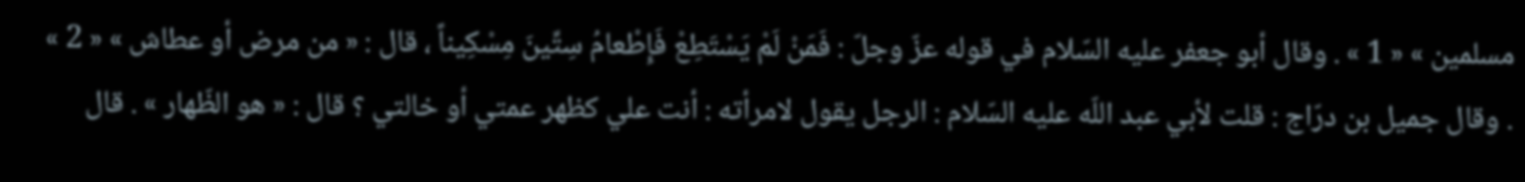مسلمين » « 1 » . وقال أبو جعفر عليه السّلام في قوله عزّ وجلّ : فَمَنْ لَمْ يَسْتَطِعْ فَإِطْعامُ سِتِّينَ مِسْكِيناً ، قال : « من مرض أو عطاش » « 2 » . وقال جميل بن درّاج : قلت لأبي عبد اللّه عليه السّلام : الرجل يقول لامرأته : أنت علي كظهر عمتي أو خالتي ؟ قال : « هو الظّهار » . قال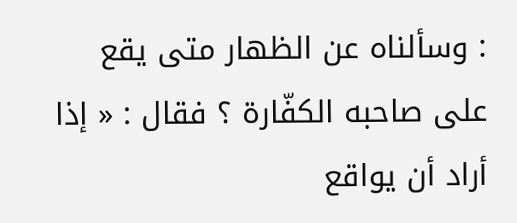: وسألناه عن الظهار متى يقع على صاحبه الكفّارة ؟ فقال : « إذا أراد أن يواقع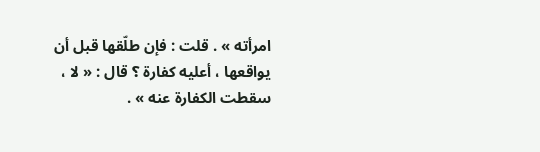امرأته » . قلت : فإن طلّقها قبل أن يواقعها ، أعليه كفارة ؟ قال : « لا ، سقطت الكفارة عنه » .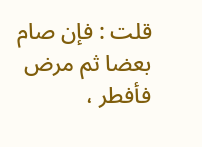قلت : فإن صام بعضا ثم مرض فأفطر ،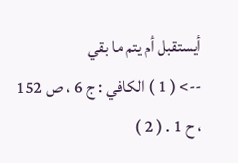أيستقبل أم يتم ما بقي
--> ( 1 ) الكافي : ج 6 ، ص 152 ، ح 1 . ( 2 )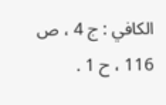الكافي : ج 4 ، ص 116 ، ح 1 .